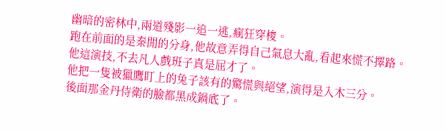幽暗的密林中,兩道殘影一追一逃,瘋狂穿梭。
跑在前面的是秦閒的分身,他故意弄得自己氣息大亂,看起來慌不擇路。
他這演技,不去凡人戲班子真是屈才了。
他把一隻被獵鷹盯上的兔子該有的驚慌與絕望,演得是入木三分。
後面那金丹侍衛的臉都黑成鍋底了。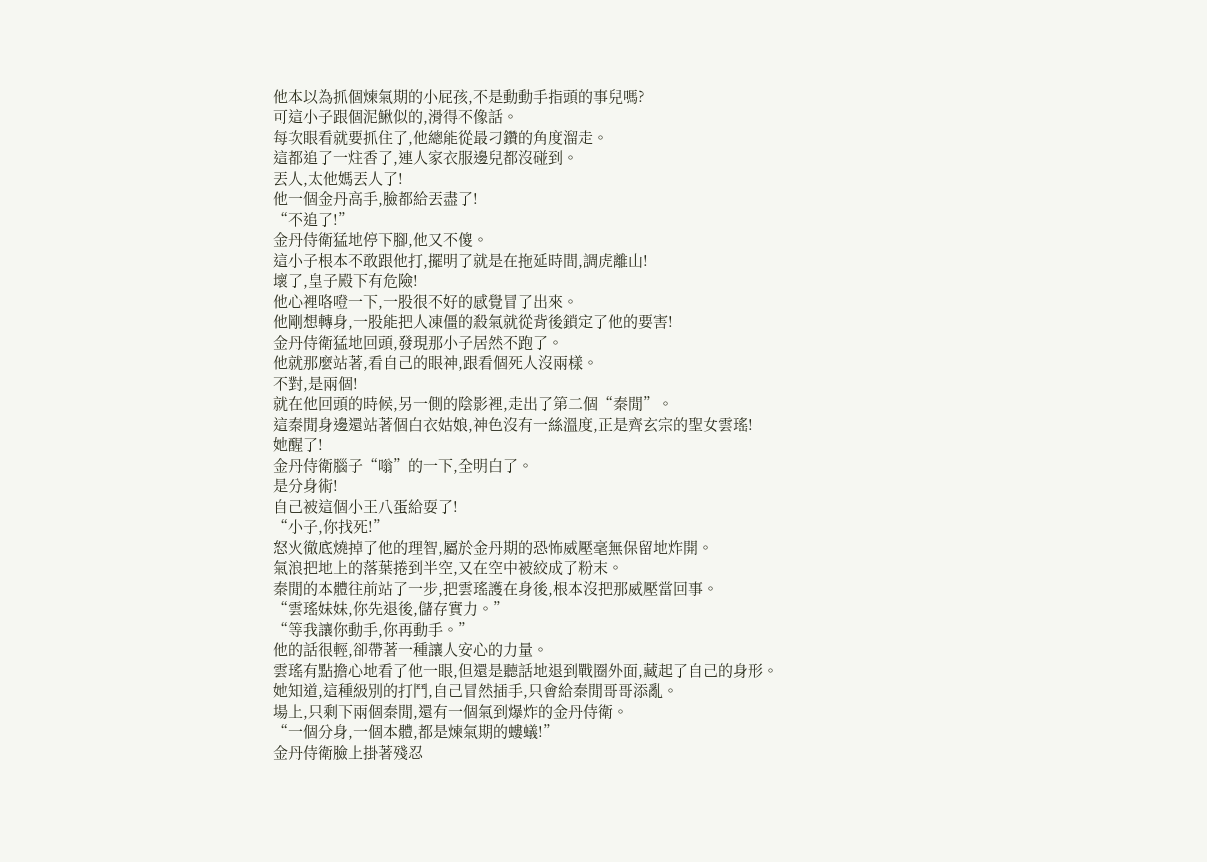他本以為抓個煉氣期的小屁孩,不是動動手指頭的事兒嗎?
可這小子跟個泥鰍似的,滑得不像話。
每次眼看就要抓住了,他總能從最刁鑽的角度溜走。
這都追了一炷香了,連人家衣服邊兒都沒碰到。
丟人,太他媽丟人了!
他一個金丹高手,臉都給丟盡了!
“不追了!”
金丹侍衛猛地停下腳,他又不傻。
這小子根本不敢跟他打,擺明了就是在拖延時間,調虎離山!
壞了,皇子殿下有危險!
他心裡咯噔一下,一股很不好的感覺冒了出來。
他剛想轉身,一股能把人凍僵的殺氣就從背後鎖定了他的要害!
金丹侍衛猛地回頭,發現那小子居然不跑了。
他就那麼站著,看自己的眼神,跟看個死人沒兩樣。
不對,是兩個!
就在他回頭的時候,另一側的陰影裡,走出了第二個“秦閒”。
這秦閒身邊還站著個白衣姑娘,神色沒有一絲溫度,正是齊玄宗的聖女雲瑤!
她醒了!
金丹侍衛腦子“嗡”的一下,全明白了。
是分身術!
自己被這個小王八蛋給耍了!
“小子,你找死!”
怒火徹底燒掉了他的理智,屬於金丹期的恐怖威壓毫無保留地炸開。
氣浪把地上的落葉捲到半空,又在空中被絞成了粉末。
秦閒的本體往前站了一步,把雲瑤護在身後,根本沒把那威壓當回事。
“雲瑤妹妹,你先退後,儲存實力。”
“等我讓你動手,你再動手。”
他的話很輕,卻帶著一種讓人安心的力量。
雲瑤有點擔心地看了他一眼,但還是聽話地退到戰圈外面,藏起了自己的身形。
她知道,這種級別的打鬥,自己冒然插手,只會給秦閒哥哥添亂。
場上,只剩下兩個秦閒,還有一個氣到爆炸的金丹侍衛。
“一個分身,一個本體,都是煉氣期的螻蟻!”
金丹侍衛臉上掛著殘忍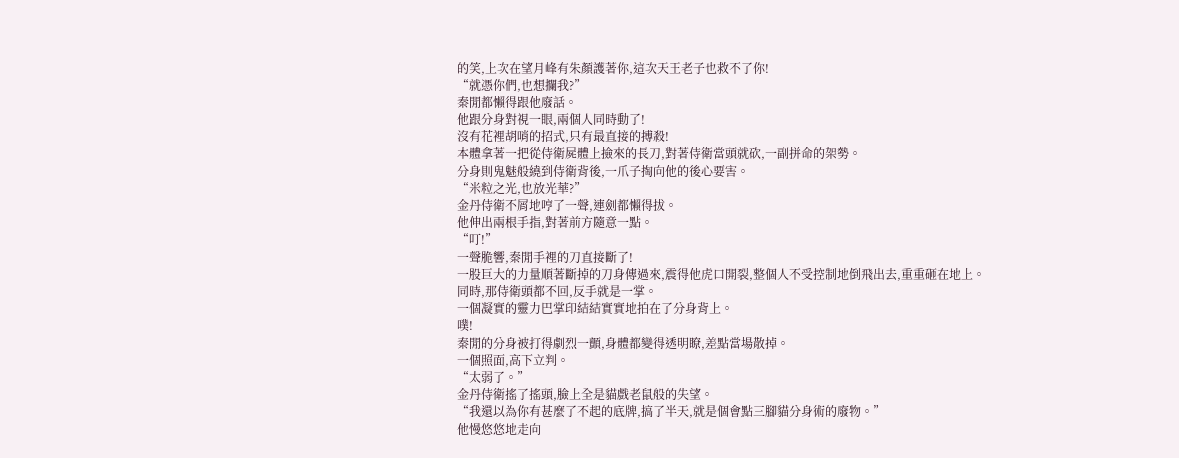的笑,上次在望月峰有朱顏護著你,這次天王老子也救不了你!
“就憑你們,也想攔我?”
秦閒都懶得跟他廢話。
他跟分身對視一眼,兩個人同時動了!
沒有花裡胡哨的招式,只有最直接的搏殺!
本體拿著一把從侍衛屍體上撿來的長刀,對著侍衛當頭就砍,一副拼命的架勢。
分身則鬼魅般繞到侍衛背後,一爪子掏向他的後心要害。
“米粒之光,也放光華?”
金丹侍衛不屑地哼了一聲,連劍都懶得拔。
他伸出兩根手指,對著前方隨意一點。
“叮!”
一聲脆響,秦閒手裡的刀直接斷了!
一股巨大的力量順著斷掉的刀身傳過來,震得他虎口開裂,整個人不受控制地倒飛出去,重重砸在地上。
同時,那侍衛頭都不回,反手就是一掌。
一個凝實的靈力巴掌印結結實實地拍在了分身背上。
噗!
秦閒的分身被打得劇烈一顫,身體都變得透明瞭,差點當場散掉。
一個照面,高下立判。
“太弱了。”
金丹侍衛搖了搖頭,臉上全是貓戲老鼠般的失望。
“我還以為你有甚麼了不起的底牌,搞了半天,就是個會點三腳貓分身術的廢物。”
他慢悠悠地走向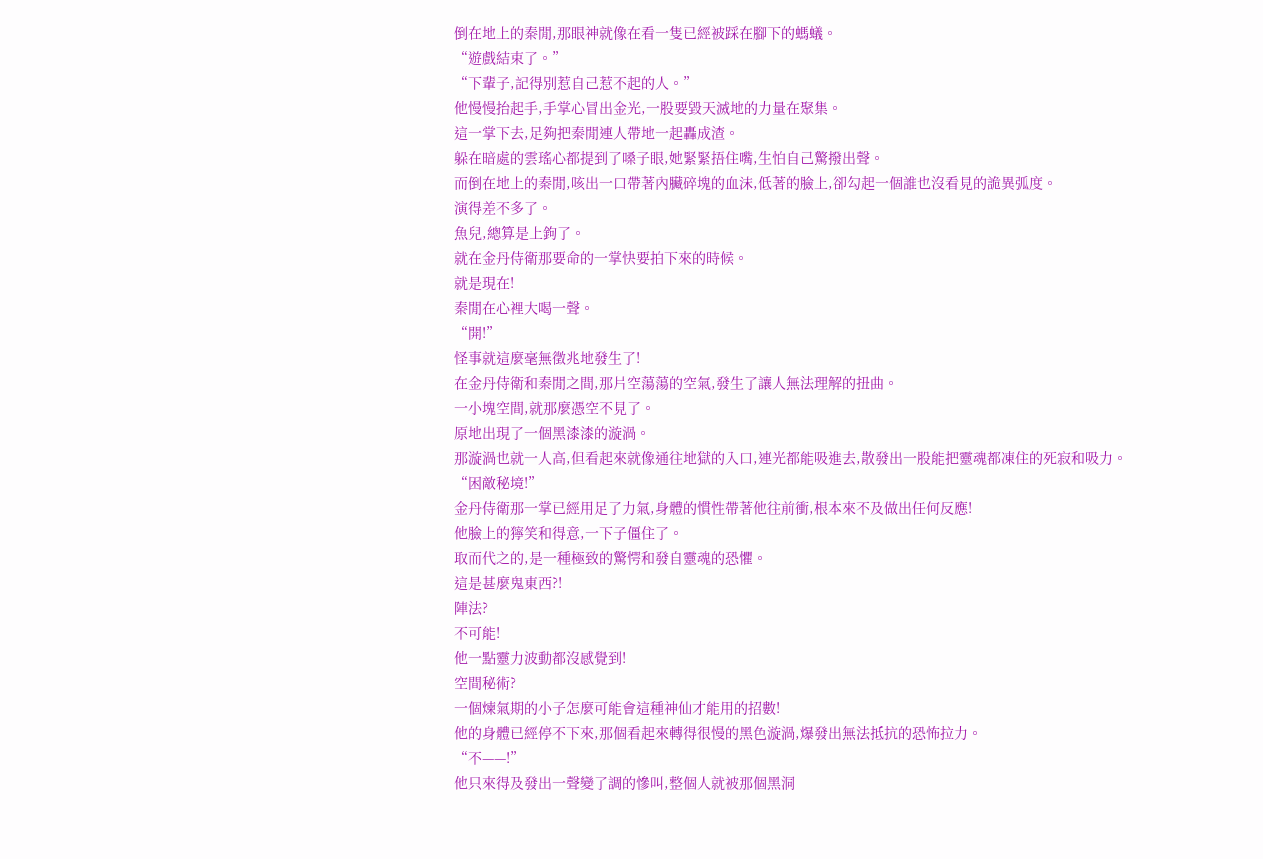倒在地上的秦閒,那眼神就像在看一隻已經被踩在腳下的螞蟻。
“遊戲結束了。”
“下輩子,記得別惹自己惹不起的人。”
他慢慢抬起手,手掌心冒出金光,一股要毀天滅地的力量在聚集。
這一掌下去,足夠把秦閒連人帶地一起轟成渣。
躲在暗處的雲瑤心都提到了嗓子眼,她緊緊捂住嘴,生怕自己驚撥出聲。
而倒在地上的秦閒,咳出一口帶著內臟碎塊的血沫,低著的臉上,卻勾起一個誰也沒看見的詭異弧度。
演得差不多了。
魚兒,總算是上鉤了。
就在金丹侍衛那要命的一掌快要拍下來的時候。
就是現在!
秦閒在心裡大喝一聲。
“開!”
怪事就這麼毫無徵兆地發生了!
在金丹侍衛和秦閒之間,那片空蕩蕩的空氣,發生了讓人無法理解的扭曲。
一小塊空間,就那麼憑空不見了。
原地出現了一個黑漆漆的漩渦。
那漩渦也就一人高,但看起來就像通往地獄的入口,連光都能吸進去,散發出一股能把靈魂都凍住的死寂和吸力。
“困敵秘境!”
金丹侍衛那一掌已經用足了力氣,身體的慣性帶著他往前衝,根本來不及做出任何反應!
他臉上的獰笑和得意,一下子僵住了。
取而代之的,是一種極致的驚愕和發自靈魂的恐懼。
這是甚麼鬼東西?!
陣法?
不可能!
他一點靈力波動都沒感覺到!
空間秘術?
一個煉氣期的小子怎麼可能會這種神仙才能用的招數!
他的身體已經停不下來,那個看起來轉得很慢的黑色漩渦,爆發出無法抵抗的恐怖拉力。
“不——!”
他只來得及發出一聲變了調的慘叫,整個人就被那個黑洞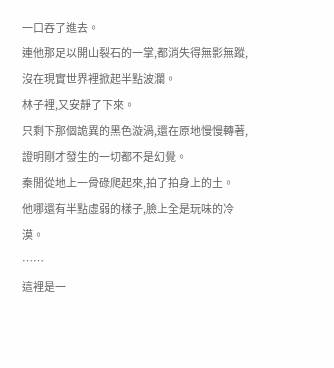一口吞了進去。
連他那足以開山裂石的一掌,都消失得無影無蹤,沒在現實世界裡掀起半點波瀾。
林子裡,又安靜了下來。
只剩下那個詭異的黑色漩渦,還在原地慢慢轉著,證明剛才發生的一切都不是幻覺。
秦閒從地上一骨碌爬起來,拍了拍身上的土。
他哪還有半點虛弱的樣子,臉上全是玩味的冷漠。
……
這裡是一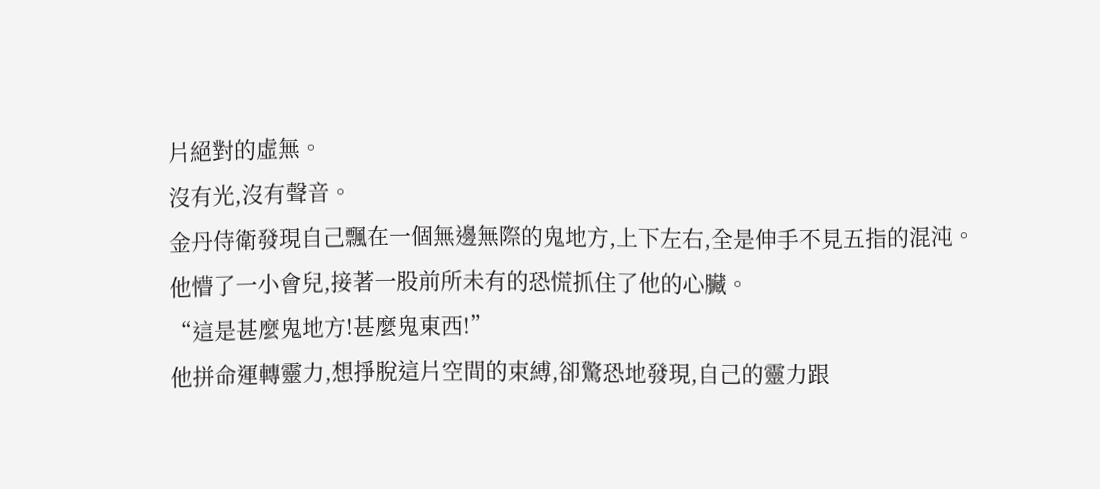片絕對的虛無。
沒有光,沒有聲音。
金丹侍衛發現自己飄在一個無邊無際的鬼地方,上下左右,全是伸手不見五指的混沌。
他懵了一小會兒,接著一股前所未有的恐慌抓住了他的心臟。
“這是甚麼鬼地方!甚麼鬼東西!”
他拼命運轉靈力,想掙脫這片空間的束縛,卻驚恐地發現,自己的靈力跟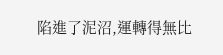陷進了泥沼,運轉得無比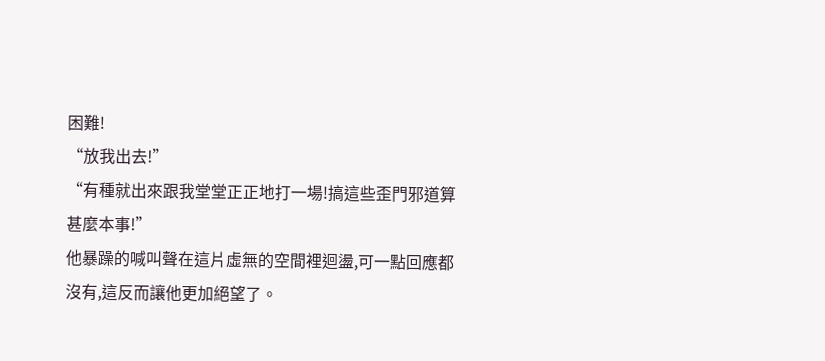困難!
“放我出去!”
“有種就出來跟我堂堂正正地打一場!搞這些歪門邪道算甚麼本事!”
他暴躁的喊叫聲在這片虛無的空間裡迴盪,可一點回應都沒有,這反而讓他更加絕望了。